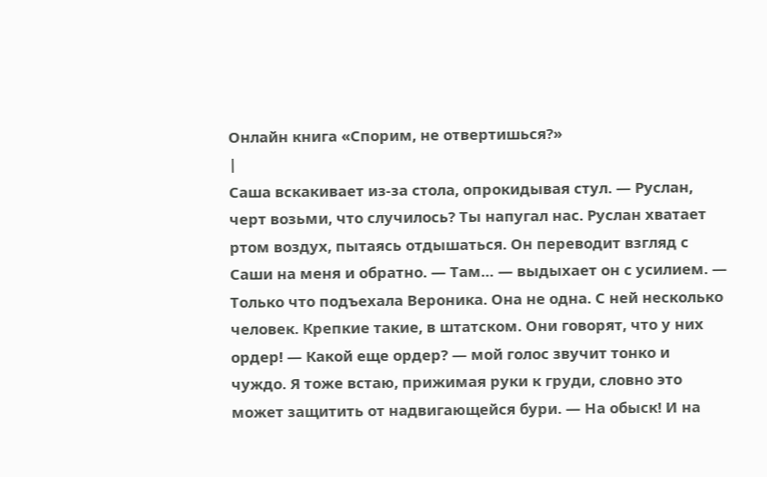Онлайн книга «Спорим, не отвертишься?»
|
Саша вскакивает из-за стола, опрокидывая стул. — Руслан, черт возьми, что случилось? Ты напугал нас. Руслан хватает ртом воздух, пытаясь отдышаться. Он переводит взгляд с Саши на меня и обратно. — Там… — выдыхает он с усилием. — Только что подъехала Вероника. Она не одна. С ней несколько человек. Крепкие такие, в штатском. Они говорят, что у них ордер! — Какой еще ордер? — мой голос звучит тонко и чуждо. Я тоже встаю, прижимая руки к груди, словно это может защитить от надвигающейся бури. — На обыск! И на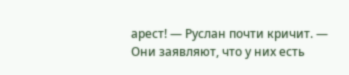арест! — Руслан почти кричит. — Они заявляют, что у них есть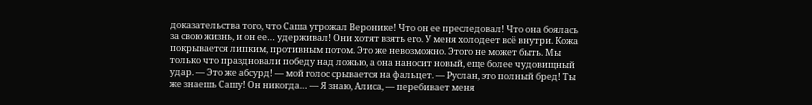доказательства того, что Саша угрожал Веронике! Что он ее преследовал! Что она боялась за свою жизнь, и он ее… удерживал! Они хотят взять его. У меня холодеет всё внутри. Кожа покрывается липким, противным потом. Это же невозможно. Этого не может быть. Мы только что праздновали победу над ложью, а она наносит новый, еще более чудовищный удар. — Это же абсурд! — мой голос срывается на фальцет. — Руслан, это полный бред! Ты же знаешь Сашу! Он никогда… — Я знаю, Алиса, — перебивает меня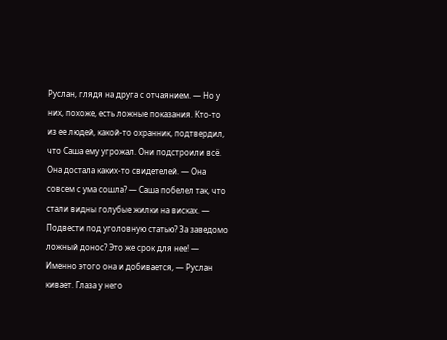Руслан, глядя на друга с отчаянием. — Но у них, похоже, есть ложные показания. Кто-то из ее людей, какой-то охранник, подтвердил, что Саша ему угрожал. Они подстроили всё. Она достала каких-то свидетелей. — Она совсем с ума сошла? — Саша побелел так, что стали видны голубые жилки на висках. — Подвести под уголовную статью? За заведомо ложный донос? Это же срок для нее! — Именно этого она и добивается, — Руслан кивает. Глаза у него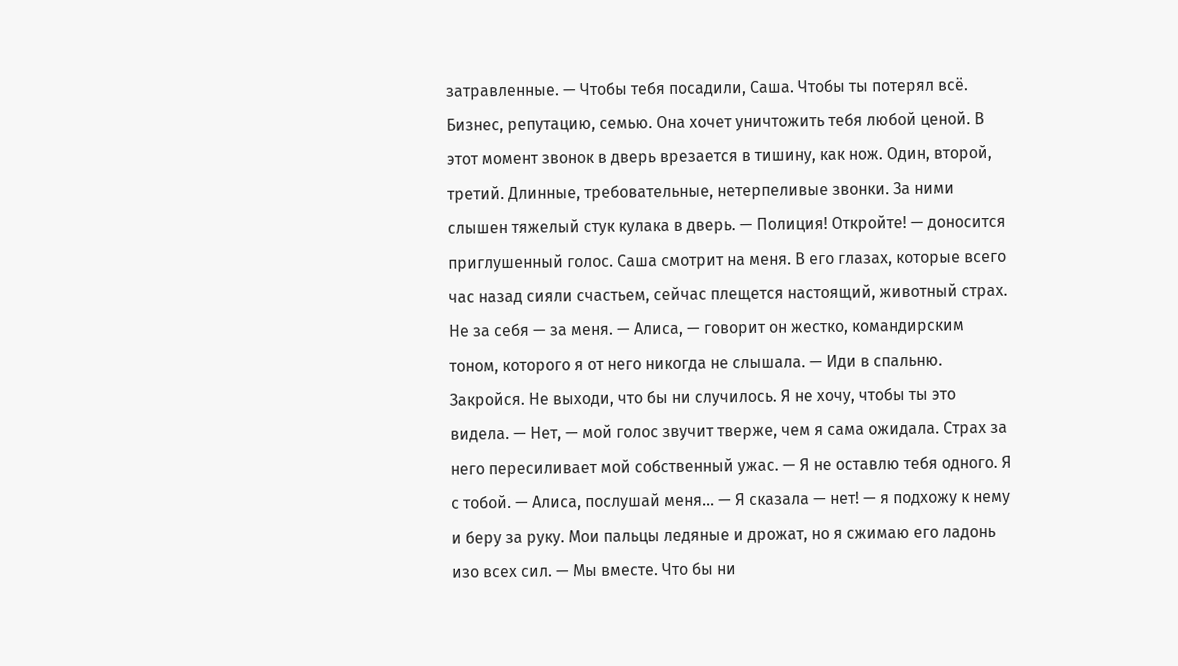затравленные. — Чтобы тебя посадили, Саша. Чтобы ты потерял всё. Бизнес, репутацию, семью. Она хочет уничтожить тебя любой ценой. В этот момент звонок в дверь врезается в тишину, как нож. Один, второй, третий. Длинные, требовательные, нетерпеливые звонки. За ними слышен тяжелый стук кулака в дверь. — Полиция! Откройте! — доносится приглушенный голос. Саша смотрит на меня. В его глазах, которые всего час назад сияли счастьем, сейчас плещется настоящий, животный страх. Не за себя — за меня. — Алиса, — говорит он жестко, командирским тоном, которого я от него никогда не слышала. — Иди в спальню. Закройся. Не выходи, что бы ни случилось. Я не хочу, чтобы ты это видела. — Нет, — мой голос звучит тверже, чем я сама ожидала. Страх за него пересиливает мой собственный ужас. — Я не оставлю тебя одного. Я с тобой. — Алиса, послушай меня… — Я сказала — нет! — я подхожу к нему и беру за руку. Мои пальцы ледяные и дрожат, но я сжимаю его ладонь изо всех сил. — Мы вместе. Что бы ни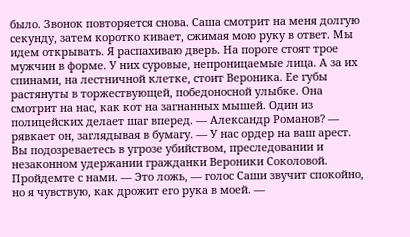было. Звонок повторяется снова. Саша смотрит на меня долгую секунду, затем коротко кивает, сжимая мою руку в ответ. Мы идем открывать. Я распахиваю дверь. На пороге стоят трое мужчин в форме. У них суровые, непроницаемые лица. А за их спинами, на лестничной клетке, стоит Вероника. Ее губы растянуты в торжествующей, победоносной улыбке. Она смотрит на нас, как кот на загнанных мышей. Один из полицейских делает шаг вперед. — Александр Романов? — рявкает он, заглядывая в бумагу. — У нас ордер на ваш арест. Вы подозреваетесь в угрозе убийством, преследовании и незаконном удержании гражданки Вероники Соколовой. Пройдемте с нами. — Это ложь, — голос Саши звучит спокойно, но я чувствую, как дрожит его рука в моей. —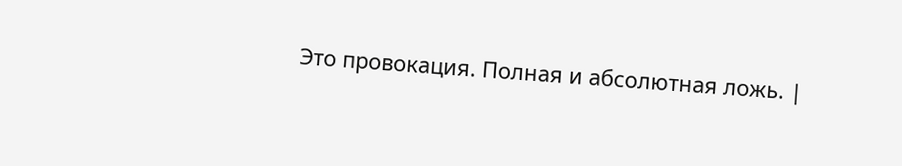Это провокация. Полная и абсолютная ложь. |